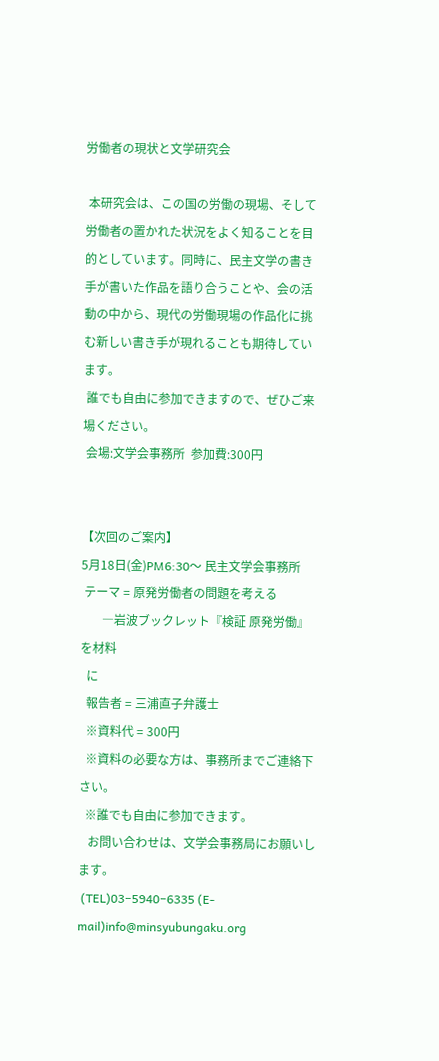労働者の現状と文学研究会

 本研究会は、この国の労働の現場、そして労働者の置かれた状況をよく知ることを目的としています。同時に、民主文学の書き手が書いた作品を語り合うことや、会の活動の中から、現代の労働現場の作品化に挑む新しい書き手が現れることも期待しています。
 誰でも自由に参加できますので、ぜひご来場ください。
 会場:文学会事務所  参加費:300円


【次回のご案内】
5月18日(金)PM6:30〜 民主文学会事務所
 テーマ = 原発労働者の問題を考える
       ―岩波ブックレット『検証 原発労働』を材料
  に
  報告者 = 三浦直子弁護士
  ※資料代 = 300円
  ※資料の必要な方は、事務所までご連絡下さい。
  ※誰でも自由に参加できます。
   お問い合わせは、文学会事務局にお願いします。
 (TEL)03−5940−6335 (E-mail)info@minsyubungaku.org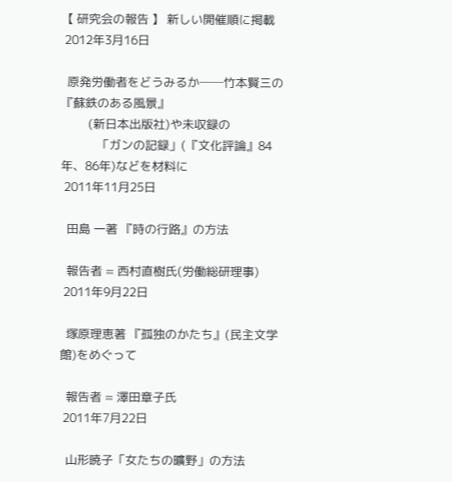【 研究会の報告 】 新しい開催順に掲載
 2012年3月16日

  原発労働者をどうみるか──竹本賢三の『蘇鉄のある風景』
         (新日本出版社)や未収録の
            「ガンの記録」(『文化評論』84年、86年)などを材料に
 2011年11月25日

  田島 一著 『時の行路』の方法

  報告者 = 西村直樹氏(労働総研理事)
 2011年9月22日

  塚原理恵著 『孤独のかたち』(民主文学館)をめぐって

  報告者 = 澤田章子氏
 2011年7月22日

  山形暁子「女たちの曠野」の方法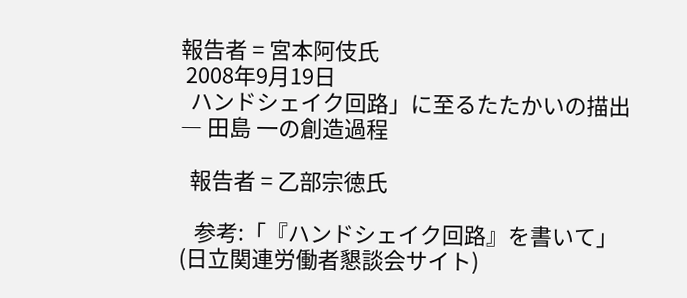報告者 = 宮本阿伎氏
 2008年9月19日
  ハンドシェイク回路」に至るたたかいの描出 ― 田島 一の創造過程

  報告者 = 乙部宗徳氏

   参考:「『ハンドシェイク回路』を書いて」(日立関連労働者懇談会サイト)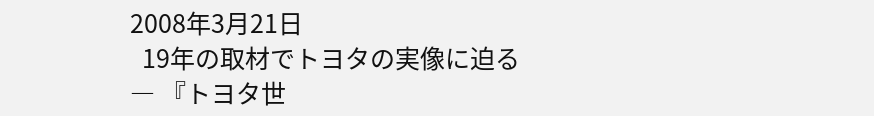2008年3月21日
  19年の取材でトヨタの実像に迫る― 『トヨタ世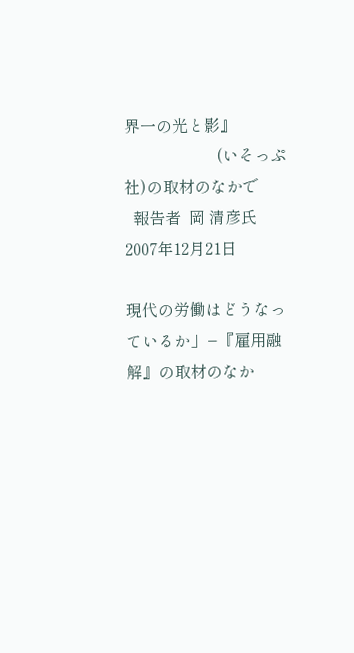界一の光と影』
                       (いそっぷ社)の取材のなかで
  報告者  岡 清彦氏
2007年12月21日

現代の労働はどうなっているか」−『雇用融解』の取材のなか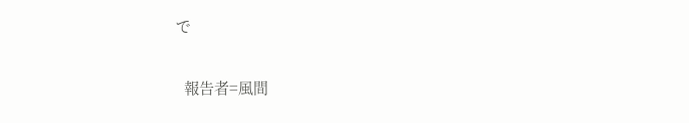で

  報告者=風間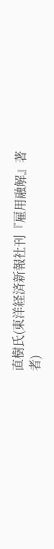直樹氏(東洋経済新報社刊『雇用融解』著者)